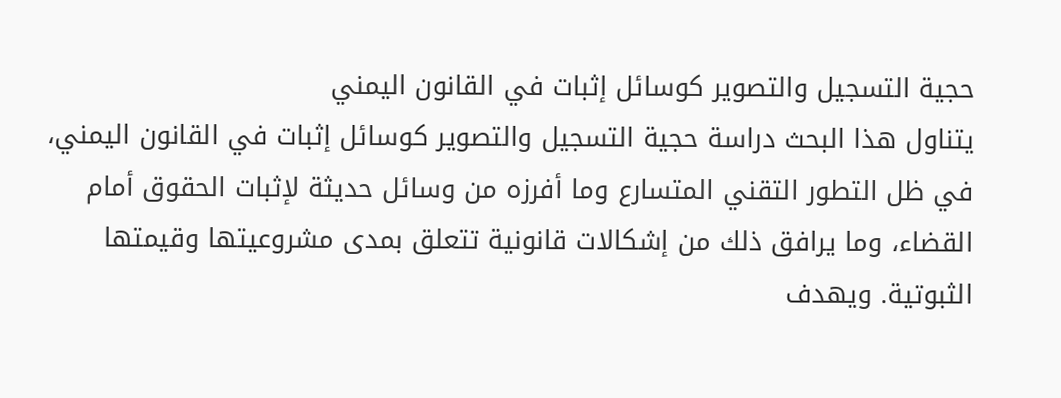حجية التسجيل والتصوير كوسائل إثبات في القانون اليمني
يتناول هذا البحث دراسة حجية التسجيل والتصوير كوسائل إثبات في القانون اليمني، في ظل التطور التقني المتسارع وما أفرزه من وسائل حديثة لإثبات الحقوق أمام القضاء، وما يرافق ذلك من إشكالات قانونية تتعلق بمدى مشروعيتها وقيمتها الثبوتية. ويهدف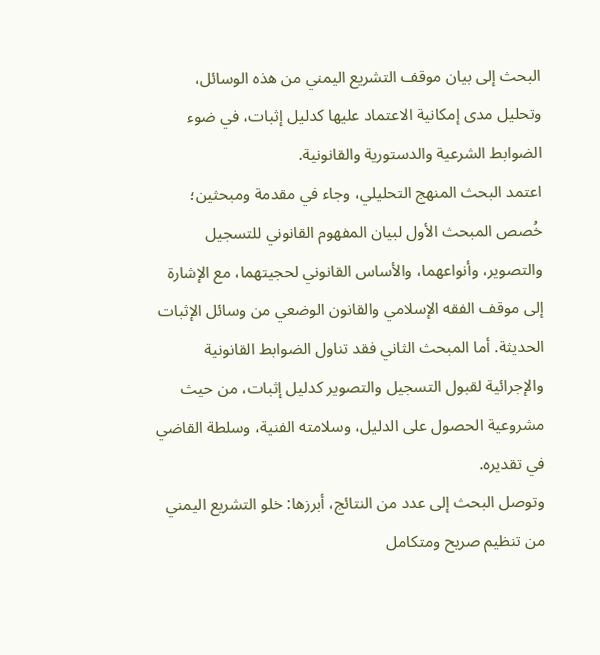البحث إلى بيان موقف التشريع اليمني من هذه الوسائل، وتحليل مدى إمكانية الاعتماد عليها كدليل إثبات، في ضوء الضوابط الشرعية والدستورية والقانونية.
اعتمد البحث المنهج التحليلي، وجاء في مقدمة ومبحثين؛ خُصص المبحث الأول لبيان المفهوم القانوني للتسجيل والتصوير، وأنواعهما، والأساس القانوني لحجيتهما، مع الإشارة إلى موقف الفقه الإسلامي والقانون الوضعي من وسائل الإثبات الحديثة. أما المبحث الثاني فقد تناول الضوابط القانونية والإجرائية لقبول التسجيل والتصوير كدليل إثبات، من حيث مشروعية الحصول على الدليل، وسلامته الفنية، وسلطة القاضي في تقديره.
وتوصل البحث إلى عدد من النتائج، أبرزها: خلو التشريع اليمني من تنظيم صريح ومتكامل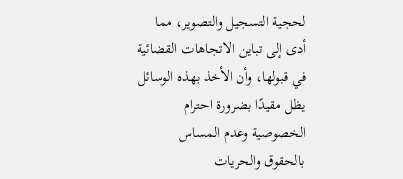لحجية التسجيل والتصوير، مما أدى إلى تباين الاتجاهات القضائية في قبولها، وأن الأخذ بهذه الوسائل يظل مقيدًا بضرورة احترام الخصوصية وعدم المساس بالحقوق والحريات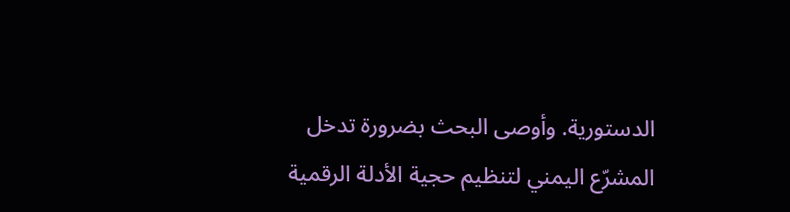الدستورية. وأوصى البحث بضرورة تدخل المشرّع اليمني لتنظيم حجية الأدلة الرقمية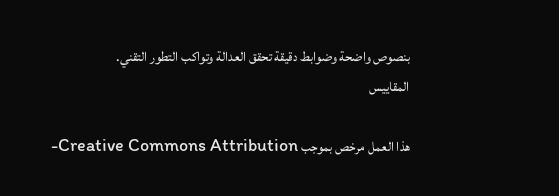بنصوص واضحة وضوابط دقيقة تحقق العدالة وتواكب التطور التقني.
المقاييس

هذا العمل مرخص بموجب Creative Commons Attribution-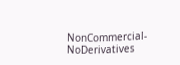NonCommercial-NoDerivatives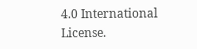4.0 International License.